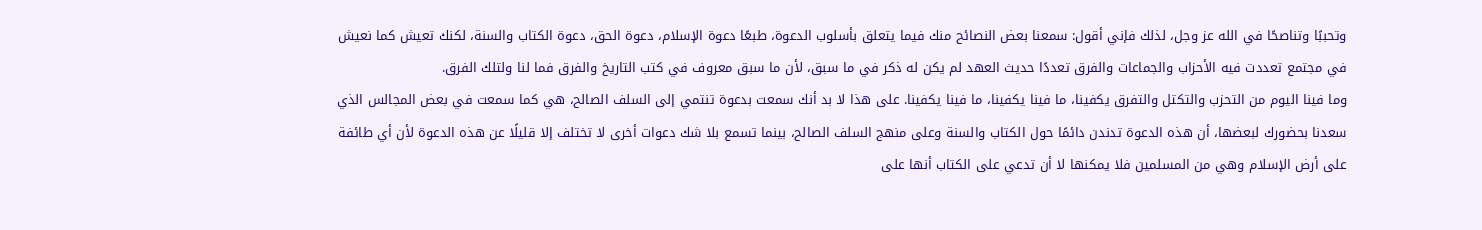وتحببًا وتناصحًا في الله عز وجل، لذلك فإني أقول: سمعنا بعض النصائح منك فيما يتعلق بأسلوب الدعوة، طبعًا دعوة الإسلام، دعوة الحق، دعوة الكتاب والسنة، لكنك تعيش كما نعيش في مجتمع تعددت فيه الأحزاب والجماعات والفرق تعددًا حديث العهد لم يكن له ذكر في ما سبق، لأن ما سبق معروف في كتب التاريخ والفرق فما لنا ولتلك الفرق.
وما فينا اليوم من التحزب والتكتل والتفرق يكفينا، ما فينا يكفينا، ما فينا يكفينا. على هذا لا بد أنك سمعت بدعوة تنتمي إلى السلف الصالح، هي كما سمعت في بعض المجالس الذي سعدنا بحضورك لبعضها، أن هذه الدعوة تدندن دائمًا حول الكتاب والسنة وعلى منهج السلف الصالح، بينما تسمع بلا شك دعوات أخرى لا تختلف إلا قليلًا عن هذه الدعوة لأن أي طائفة على أرض الإسلام وهي من المسلمين فلا يمكنها لا أن تدعي على الكتاب أنها على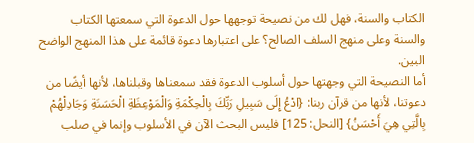الكتاب والسنة، فهل لك من نصيحة توجهها حول الدعوة التي سمعتها الكتاب والسنة وعلى منهج السلف الصالح؟ على اعتبارها دعوة قائمة على هذا المنهج الواضح البين.
أما النصيحة التي وجهتها حول أسلوب الدعوة فقد سمعناها وقبلناها، لأنها أيضًا من دعوتنا، لأنها من قرآن ربنا: {ادْعُ إِلَى سَبِيلِ رَبِّكَ بِالْحِكْمَةِ وَالْمَوْعِظَةِ الْحَسَنَةِ وَجَادِلْهُمْ بِالَّتِي هِيَ أَحْسَنُ} [النحل: 125] فليس البحث الآن في الأسلوب وإنما في صلب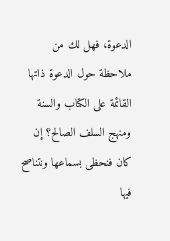الدعوة، فهل لك من ملاحظة حول الدعوة ذاتها القائمة على الكتاب والسنة ومنهج السلف الصالح؟ إن كان فنحظى بسماعها ونتناصح فيها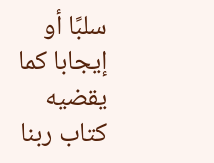سلبًا أو إيجابا كما يقضيه كتاب ربنا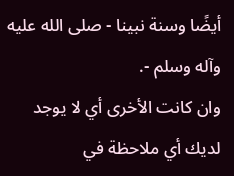أيضًا وسنة نبينا - صلى الله عليه وآله وسلم -.
وان كانت الأخرى أي لا يوجد لديك أي ملاحظة في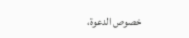خصوص الدعوة،